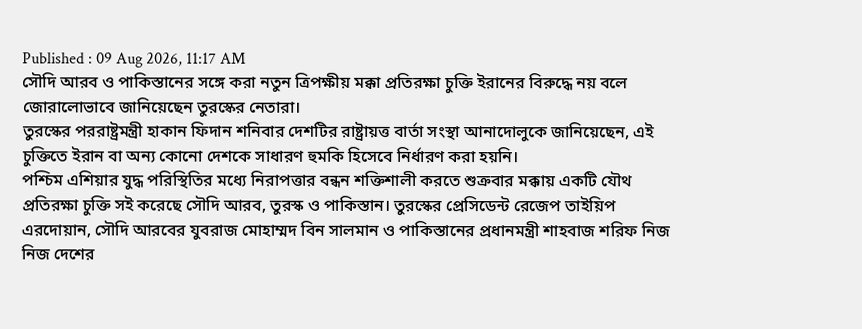Published : 09 Aug 2026, 11:17 AM
সৌদি আরব ও পাকিস্তানের সঙ্গে করা নতুন ত্রিপক্ষীয় মক্কা প্রতিরক্ষা চুক্তি ইরানের বিরুদ্ধে নয় বলে জোরালোভাবে জানিয়েছেন তুরস্কের নেতারা।
তুরস্কের পররাষ্ট্রমন্ত্রী হাকান ফিদান শনিবার দেশটির রাষ্ট্রায়ত্ত বার্তা সংস্থা আনাদোলুকে জানিয়েছেন, এই চুক্তিতে ইরান বা অন্য কোনো দেশকে সাধারণ হুমকি হিসেবে নির্ধারণ করা হয়নি।
পশ্চিম এশিয়ার যুদ্ধ পরিস্থিতির মধ্যে নিরাপত্তার বন্ধন শক্তিশালী করতে শুক্রবার মক্কায় একটি যৌথ প্রতিরক্ষা চুক্তি সই করেছে সৌদি আরব, তুরস্ক ও পাকিস্তান। তুরস্কের প্রেসিডেন্ট রেজেপ তাইয়িপ এরদোয়ান, সৌদি আরবের যুবরাজ মোহাম্মদ বিন সালমান ও পাকিস্তানের প্রধানমন্ত্রী শাহবাজ শরিফ নিজ নিজ দেশের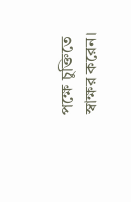পক্ষে চুক্তিতে স্বাক্ষর করেন।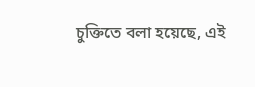চুক্তিতে বলা হয়েছে, এই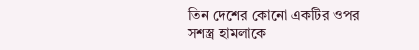তিন দেশের কোনো একটির ওপর সশস্ত্র হামলাকে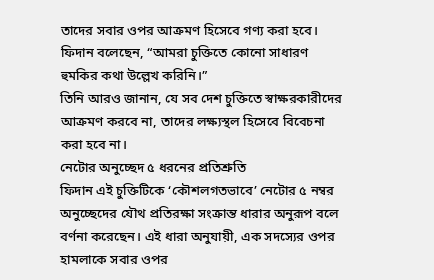তাদের সবার ওপর আক্রমণ হিসেবে গণ্য করা হবে।
ফিদান বলেছেন, “আমরা চুক্তিতে কোনো সাধারণ হুমকির কথা উল্লেখ করিনি।”
তিনি আরও জানান, যে সব দেশ চুক্তিতে স্বাক্ষরকারীদের আক্রমণ করবে না, তাদের লক্ষ্যস্থল হিসেবে বিবেচনা করা হবে না।
নেটোর অনুচ্ছেদ ৫ ধরনের প্রতিশ্রুতি
ফিদান এই চুক্তিটিকে ‘কৌশলগতভাবে’ নেটোর ৫ নম্বর অনুচ্ছেদের যৌথ প্রতিরক্ষা সংক্রান্ত ধারার অনুরূপ বলে বর্ণনা করেছেন। এই ধারা অনুযায়ী, এক সদস্যের ওপর হামলাকে সবার ওপর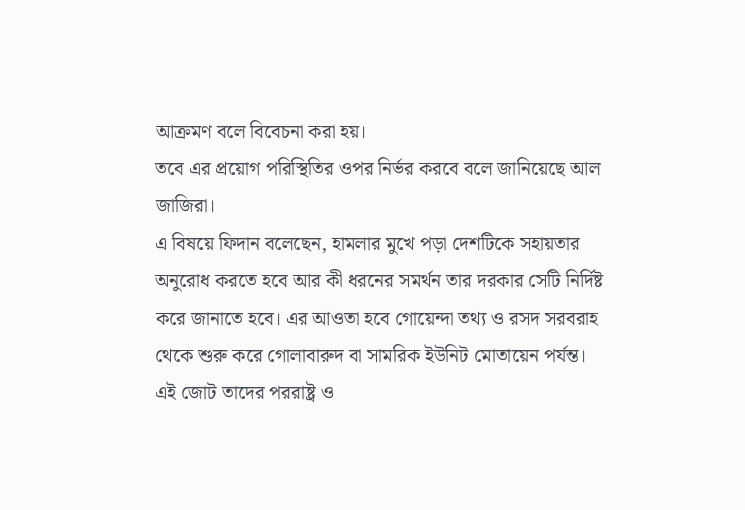আক্রমণ বলে বিবেচনা করা হয়।
তবে এর প্রয়োগ পরিস্থিতির ওপর নির্ভর করবে বলে জানিয়েছে আল জাজিরা।
এ বিষয়ে ফিদান বলেছেন, হামলার মুখে পড়া দেশটিকে সহায়তার অনুরোধ করতে হবে আর কী ধরনের সমর্থন তার দরকার সেটি নির্দিষ্ট করে জানাতে হবে। এর আওতা হবে গোয়েন্দা তথ্য ও রসদ সরবরাহ থেকে শুরু করে গোলাবারুদ বা সামরিক ইউনিট মোতায়েন পর্যন্ত।
এই জোট তাদের পররাষ্ট্র ও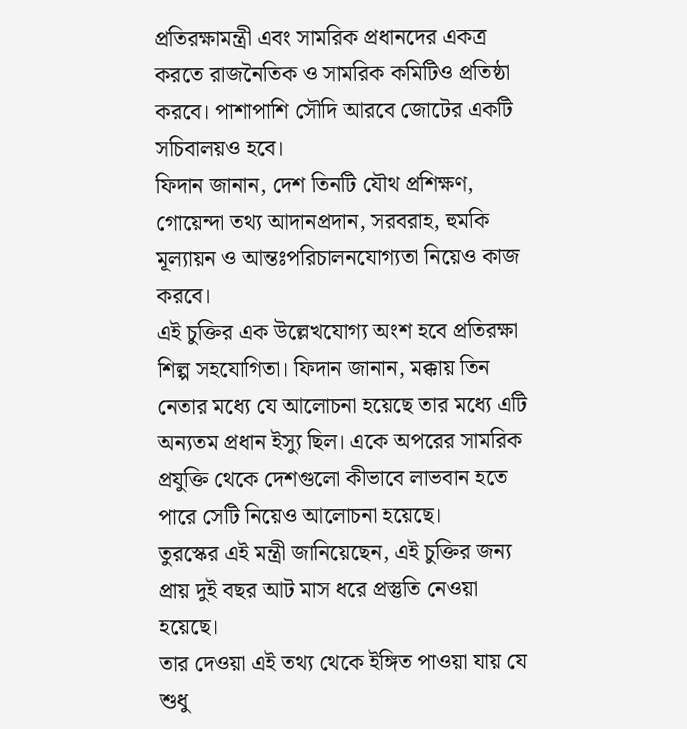প্রতিরক্ষামন্ত্রী এবং সামরিক প্রধানদের একত্র করতে রাজনৈতিক ও সামরিক কমিটিও প্রতিষ্ঠা করবে। পাশাপাশি সৌদি আরবে জোটের একটি সচিবালয়ও হবে।
ফিদান জানান, দেশ তিনটি যৌথ প্রশিক্ষণ, গোয়েন্দা তথ্য আদানপ্রদান, সরবরাহ, হুমকি মূল্যায়ন ও আন্তঃপরিচালনযোগ্যতা নিয়েও কাজ করবে।
এই চুক্তির এক উল্লেখযোগ্য অংশ হবে প্রতিরক্ষা শিল্প সহযোগিতা। ফিদান জানান, মক্কায় তিন নেতার মধ্যে যে আলোচনা হয়েছে তার মধ্যে এটি অন্যতম প্রধান ইস্যু ছিল। একে অপরের সামরিক প্রযুক্তি থেকে দেশগুলো কীভাবে লাভবান হতে পারে সেটি নিয়েও আলোচনা হয়েছে।
তুরস্কের এই মন্ত্রী জানিয়েছেন, এই চুক্তির জন্য প্রায় দুই বছর আট মাস ধরে প্রস্তুতি নেওয়া হয়েছে।
তার দেওয়া এই তথ্য থেকে ইঙ্গিত পাওয়া যায় যে শুধু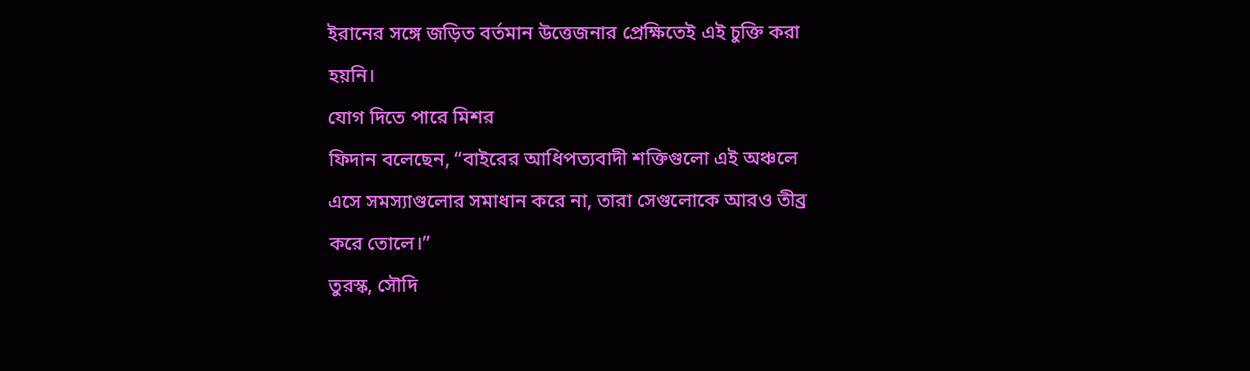ইরানের সঙ্গে জড়িত বর্তমান উত্তেজনার প্রেক্ষিতেই এই চুক্তি করা হয়নি।
যোগ দিতে পারে মিশর
ফিদান বলেছেন, “বাইরের আধিপত্যবাদী শক্তিগুলো এই অঞ্চলে এসে সমস্যাগুলোর সমাধান করে না, তারা সেগুলোকে আরও তীব্র করে তোলে।”
তুরস্ক, সৌদি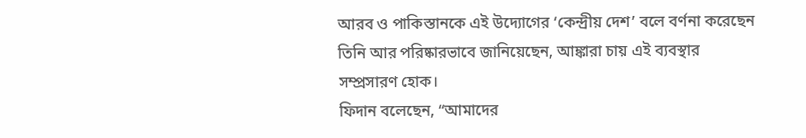আরব ও পাকিস্তানকে এই উদ্যোগের ‘কেন্দ্রীয় দেশ’ বলে বর্ণনা করেছেন তিনি আর পরিষ্কারভাবে জানিয়েছেন, আঙ্কারা চায় এই ব্যবস্থার সম্প্রসারণ হোক।
ফিদান বলেছেন, “আমাদের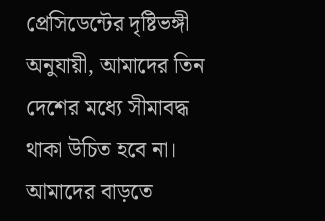প্রেসিডেন্টের দৃষ্টিভঙ্গী অনুযায়ী, আমাদের তিন দেশের মধ্যে সীমাবদ্ধ থাকা উচিত হবে না। আমাদের বাড়তে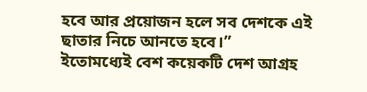হবে আর প্রয়োজন হলে সব দেশকে এই ছাতার নিচে আনতে হবে।”
ইতোমধ্যেই বেশ কয়েকটি দেশ আগ্রহ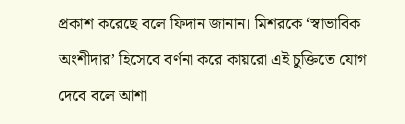প্রকাশ করেছে বলে ফিদান জানান। মিশরকে ‘স্বাভাবিক অংশীদার’ হিসেবে বর্ণনা করে কায়রো এই চুক্তিতে যোগ দেবে বলে আশা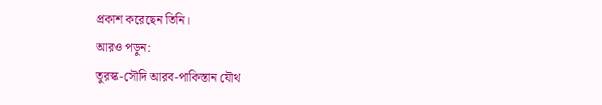প্রকাশ করেছেন তিনি।
আরও পড়ুন:
তুরস্ক-সৌদি আরব-পাকিস্তান যৌথ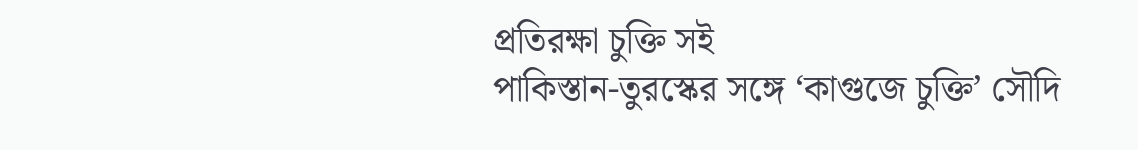প্রতিরক্ষা চুক্তি সই
পাকিস্তান-তুরস্কের সঙ্গে ‘কাগুজে চুক্তি’ সৌদি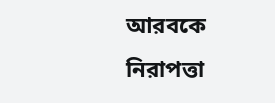আরবকে নিরাপত্তা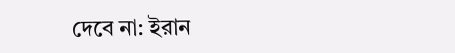দেবে না: ইরান